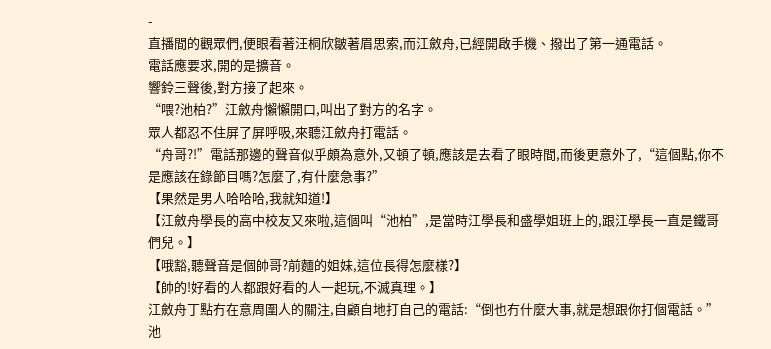-
直播間的觀眾們,便眼看著汪桐欣皺著眉思索,而江斂舟,已經開啟手機、撥出了第一通電話。
電話應要求,開的是擴音。
響鈴三聲後,對方接了起來。
“喂?池柏?”江斂舟懶懶開口,叫出了對方的名字。
眾人都忍不住屏了屏呼吸,來聽江斂舟打電話。
“舟哥?!”電話那邊的聲音似乎頗為意外,又頓了頓,應該是去看了眼時間,而後更意外了,“這個點,你不是應該在錄節目嗎?怎麼了,有什麼急事?”
【果然是男人哈哈哈,我就知道!】
【江斂舟學長的高中校友又來啦,這個叫“池柏”,是當時江學長和盛學姐班上的,跟江學長一直是鐵哥們兒。】
【哦豁,聽聲音是個帥哥?前麵的姐妹,這位長得怎麼樣?】
【帥的!好看的人都跟好看的人一起玩,不滅真理。】
江斂舟丁點冇在意周圍人的關注,自顧自地打自己的電話:“倒也冇什麼大事,就是想跟你打個電話。”
池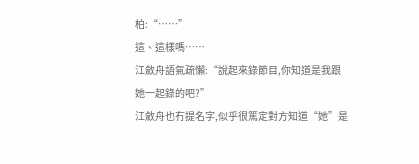柏:“……”
這、這樣嗎……
江斂舟語氣疏懶:“說起來錄節目,你知道是我跟她一起錄的吧?”
江斂舟也冇提名字,似乎很篤定對方知道“她”是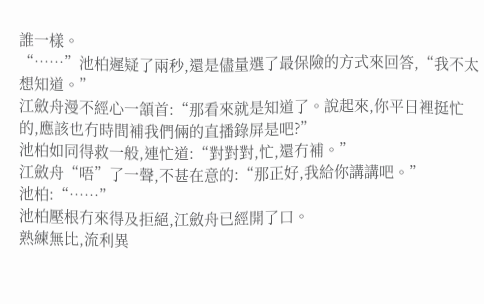誰一樣。
“……”池柏遲疑了兩秒,還是儘量選了最保險的方式來回答,“我不太想知道。”
江斂舟漫不經心一頷首:“那看來就是知道了。說起來,你平日裡挺忙的,應該也冇時間補我們倆的直播錄屏是吧?”
池柏如同得救一般,連忙道:“對對對,忙,還冇補。”
江斂舟“唔”了一聲,不甚在意的:“那正好,我給你講講吧。”
池柏:“……”
池柏壓根冇來得及拒絕,江斂舟已經開了口。
熟練無比,流利異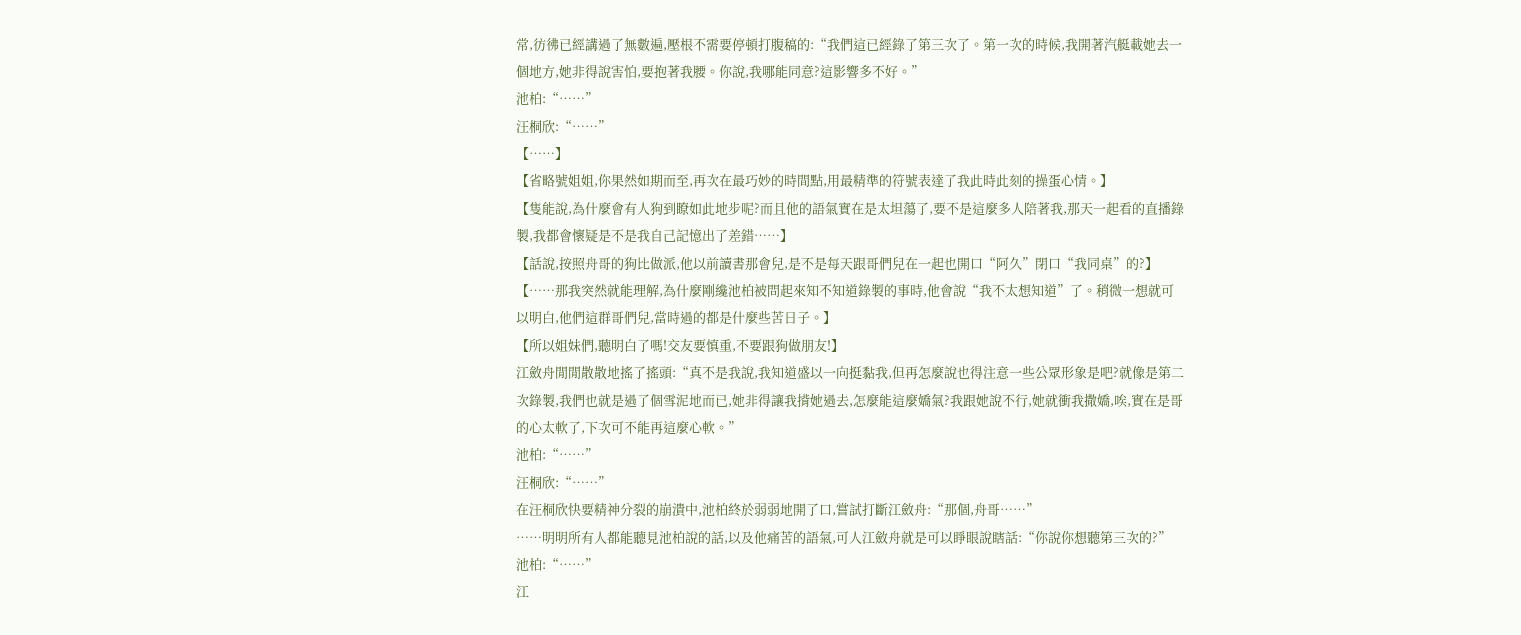常,彷彿已經講過了無數遍,壓根不需要停頓打腹稿的:“我們這已經錄了第三次了。第一次的時候,我開著汽艇載她去一個地方,她非得說害怕,要抱著我腰。你說,我哪能同意?這影響多不好。”
池柏:“……”
汪桐欣:“……”
【……】
【省略號姐姐,你果然如期而至,再次在最巧妙的時間點,用最精準的符號表達了我此時此刻的操蛋心情。】
【隻能說,為什麼會有人狗到瞭如此地步呢?而且他的語氣實在是太坦蕩了,要不是這麼多人陪著我,那天一起看的直播錄製,我都會懷疑是不是我自己記憶出了差錯……】
【話說,按照舟哥的狗比做派,他以前讀書那會兒,是不是每天跟哥們兒在一起也開口“阿久”閉口“我同桌”的?】
【……那我突然就能理解,為什麼剛纔池柏被問起來知不知道錄製的事時,他會說“我不太想知道”了。稍微一想就可以明白,他們這群哥們兒,當時過的都是什麼些苦日子。】
【所以姐妹們,聽明白了嗎!交友要慎重,不要跟狗做朋友!】
江斂舟閒閒散散地搖了搖頭:“真不是我說,我知道盛以一向挺黏我,但再怎麼說也得注意一些公眾形象是吧?就像是第二次錄製,我們也就是過了個雪泥地而已,她非得讓我揹她過去,怎麼能這麼嬌氣?我跟她說不行,她就衝我撒嬌,唉,實在是哥的心太軟了,下次可不能再這麼心軟。”
池柏:“……”
汪桐欣:“……”
在汪桐欣快要精神分裂的崩潰中,池柏終於弱弱地開了口,嘗試打斷江斂舟:“那個,舟哥……”
……明明所有人都能聽見池柏說的話,以及他痛苦的語氣,可人江斂舟就是可以睜眼說瞎話:“你說你想聽第三次的?”
池柏:“……”
江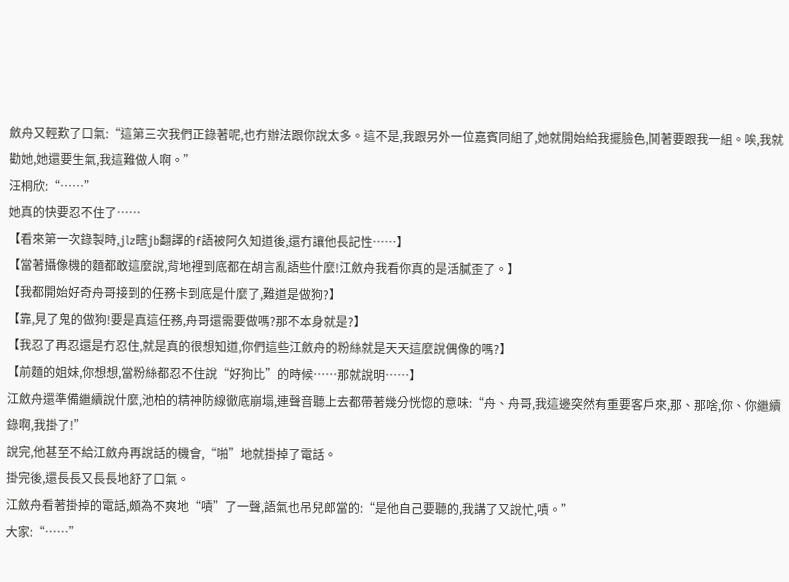斂舟又輕歎了口氣:“這第三次我們正錄著呢,也冇辦法跟你說太多。這不是,我跟另外一位嘉賓同組了,她就開始給我擺臉色,鬨著要跟我一組。唉,我就勸她,她還要生氣,我這難做人啊。”
汪桐欣:“……”
她真的快要忍不住了……
【看來第一次錄製時,jlz瞎jb翻譯的f語被阿久知道後,還冇讓他長記性……】
【當著攝像機的麵都敢這麼說,背地裡到底都在胡言亂語些什麼!江斂舟我看你真的是活膩歪了。】
【我都開始好奇舟哥接到的任務卡到底是什麼了,難道是做狗?】
【靠,見了鬼的做狗!要是真這任務,舟哥還需要做嗎?那不本身就是?】
【我忍了再忍還是冇忍住,就是真的很想知道,你們這些江斂舟的粉絲就是天天這麼說偶像的嗎?】
【前麵的姐妹,你想想,當粉絲都忍不住說“好狗比”的時候……那就說明……】
江斂舟還準備繼續說什麼,池柏的精神防線徹底崩塌,連聲音聽上去都帶著幾分恍惚的意味:“舟、舟哥,我這邊突然有重要客戶來,那、那啥,你、你繼續錄啊,我掛了!”
說完,他甚至不給江斂舟再說話的機會,“啪”地就掛掉了電話。
掛完後,還長長又長長地舒了口氣。
江斂舟看著掛掉的電話,頗為不爽地“嘖”了一聲,語氣也吊兒郎當的:“是他自己要聽的,我講了又說忙,嘖。”
大家:“……”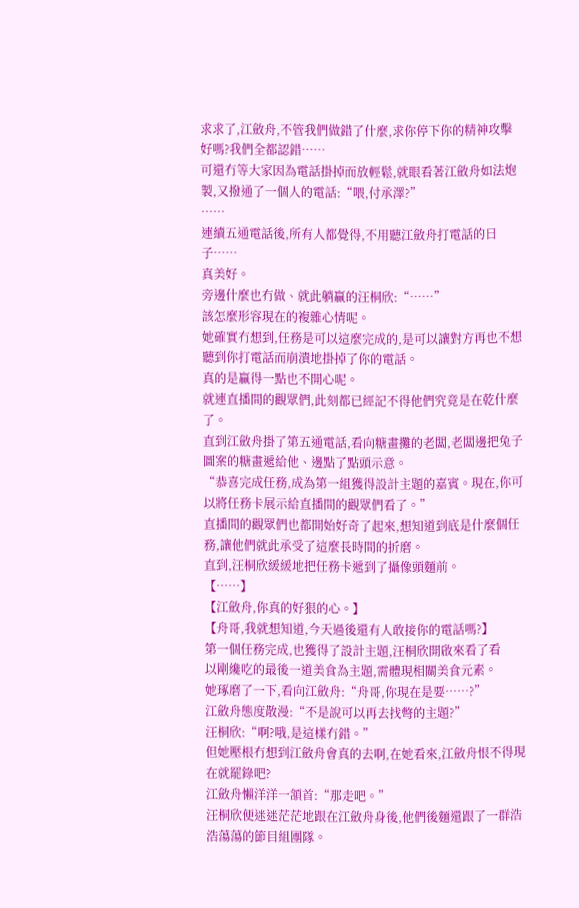求求了,江斂舟,不管我們做錯了什麼,求你停下你的精神攻擊好嗎?我們全都認錯……
可還冇等大家因為電話掛掉而放輕鬆,就眼看著江斂舟如法炮製,又撥通了一個人的電話:“喂,付承澤?”
……
連續五通電話後,所有人都覺得,不用聽江斂舟打電話的日子……
真美好。
旁邊什麼也冇做、就此躺贏的汪桐欣:“……”
該怎麼形容現在的複雜心情呢。
她確實冇想到,任務是可以這麼完成的,是可以讓對方再也不想聽到你打電話而崩潰地掛掉了你的電話。
真的是贏得一點也不開心呢。
就連直播間的觀眾們,此刻都已經記不得他們究竟是在乾什麼了。
直到江斂舟掛了第五通電話,看向糖畫攤的老闆,老闆邊把兔子圖案的糖畫遞給他、邊點了點頭示意。
“恭喜完成任務,成為第一組獲得設計主題的嘉賓。現在,你可以將任務卡展示給直播間的觀眾們看了。”
直播間的觀眾們也都開始好奇了起來,想知道到底是什麼個任務,讓他們就此承受了這麼長時間的折磨。
直到,汪桐欣緩緩地把任務卡遞到了攝像頭麵前。
【……】
【江斂舟,你真的好狠的心。】
【舟哥,我就想知道,今天過後還有人敢接你的電話嗎?】
第一個任務完成,也獲得了設計主題,汪桐欣開啟來看了看
以剛纔吃的最後一道美食為主題,需體現相關美食元素。
她琢磨了一下,看向江斂舟:“舟哥,你現在是要……?”
江斂舟態度散漫:“不是說可以再去找彆的主題?”
汪桐欣:“啊?哦,是這樣冇錯。”
但她壓根冇想到江斂舟會真的去啊,在她看來,江斂舟恨不得現在就罷錄吧?
江斂舟懶洋洋一頷首:“那走吧。”
汪桐欣便迷迷茫茫地跟在江斂舟身後,他們後麵還跟了一群浩浩蕩蕩的節目組團隊。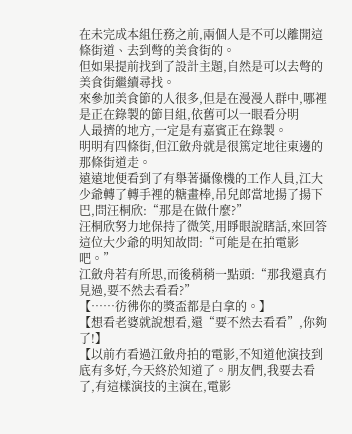在未完成本組任務之前,兩個人是不可以離開這條街道、去到彆的美食街的。
但如果提前找到了設計主題,自然是可以去彆的美食街繼續尋找。
來參加美食節的人很多,但是在漫漫人群中,哪裡是正在錄製的節目組,依舊可以一眼看分明
人最擠的地方,一定是有嘉賓正在錄製。
明明有四條街,但江斂舟就是很篤定地往東邊的那條街道走。
遠遠地便看到了有舉著攝像機的工作人員,江大少爺轉了轉手裡的糖畫棒,吊兒郎當地揚了揚下巴,問汪桐欣:“那是在做什麼?”
汪桐欣努力地保持了微笑,用睜眼說瞎話,來回答這位大少爺的明知故問:“可能是在拍電影吧。”
江斂舟若有所思,而後稍稍一點頭:“那我還真冇見過,要不然去看看?”
【……彷彿你的獎盃都是白拿的。】
【想看老婆就說想看,還“要不然去看看”,你夠了!】
【以前冇看過江斂舟拍的電影,不知道他演技到底有多好,今天終於知道了。朋友們,我要去看了,有這樣演技的主演在,電影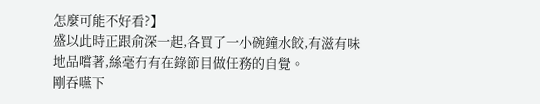怎麼可能不好看?】
盛以此時正跟俞深一起,各買了一小碗鐘水餃,有滋有味地品嚐著,絲毫冇有在錄節目做任務的自覺。
剛吞嚥下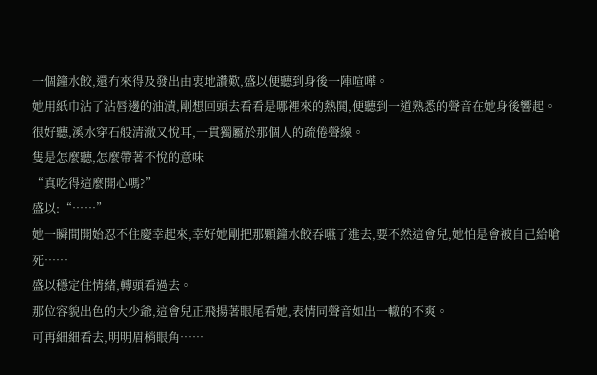一個鐘水餃,還冇來得及發出由衷地讚歎,盛以便聽到身後一陣喧嘩。
她用紙巾沾了沾唇邊的油漬,剛想回頭去看看是哪裡來的熱鬨,便聽到一道熟悉的聲音在她身後響起。
很好聽,溪水穿石般清澈又悅耳,一貫獨屬於那個人的疏倦聲線。
隻是怎麼聽,怎麼帶著不悅的意味
“真吃得這麼開心嗎?”
盛以:“……”
她一瞬間開始忍不住慶幸起來,幸好她剛把那顆鐘水餃吞嚥了進去,要不然這會兒,她怕是會被自己給嗆死……
盛以穩定住情緒,轉頭看過去。
那位容貌出色的大少爺,這會兒正飛揚著眼尾看她,表情同聲音如出一轍的不爽。
可再細細看去,明明眉梢眼角……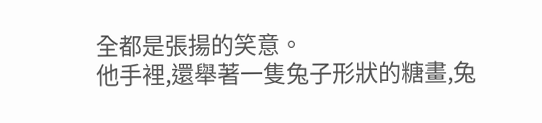全都是張揚的笑意。
他手裡,還舉著一隻兔子形狀的糖畫,兔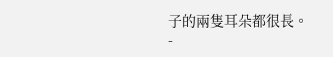子的兩隻耳朵都很長。
-